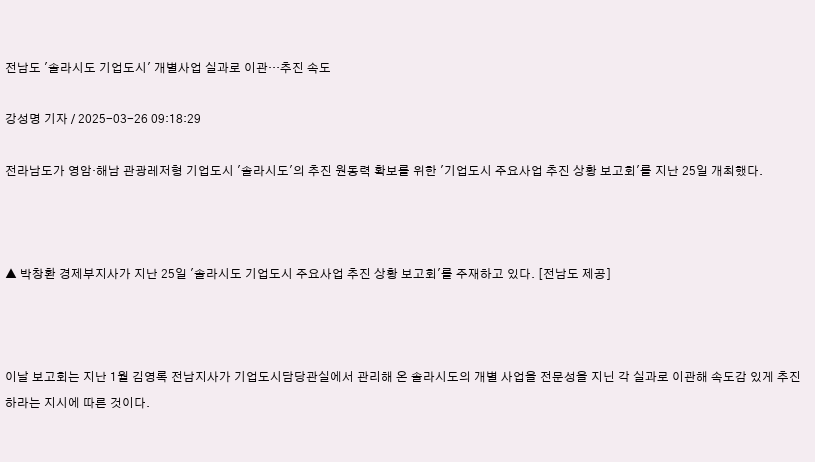전남도 '솔라시도 기업도시' 개별사업 실과로 이관…추진 속도

강성명 기자 / 2025-03-26 09:18:29

전라남도가 영암·해남 관광레저형 기업도시 '솔라시도'의 추진 원동력 확보를 위한 '기업도시 주요사업 추진 상황 보고회'를 지난 25일 개최했다.



▲ 박창환 경제부지사가 지난 25일 '솔라시도 기업도시 주요사업 추진 상황 보고회'를 주재하고 있다. [전남도 제공]



이날 보고회는 지난 1월 김영록 전남지사가 기업도시담당관실에서 관리해 온 솔라시도의 개별 사업을 전문성을 지닌 각 실과로 이관해 속도감 있게 추진하라는 지시에 따른 것이다.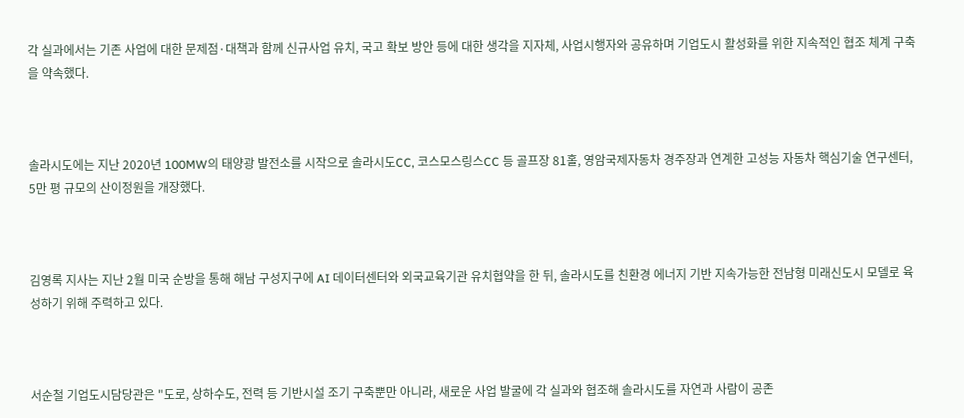각 실과에서는 기존 사업에 대한 문제점·대책과 함께 신규사업 유치, 국고 확보 방안 등에 대한 생각을 지자체, 사업시행자와 공유하며 기업도시 활성화를 위한 지속적인 협조 체계 구축을 약속했다.



솔라시도에는 지난 2020년 100MW의 태양광 발전소를 시작으로 솔라시도CC, 코스모스링스CC 등 골프장 81홀, 영암국제자동차 경주장과 연계한 고성능 자동차 핵심기술 연구센터, 5만 평 규모의 산이정원을 개장했다.



김영록 지사는 지난 2월 미국 순방을 통해 해남 구성지구에 AI 데이터센터와 외국교육기관 유치협약을 한 뒤, 솔라시도를 친환경 에너지 기반 지속가능한 전남형 미래신도시 모델로 육성하기 위해 주력하고 있다.



서순철 기업도시담당관은 "도로, 상하수도, 전력 등 기반시설 조기 구축뿐만 아니라, 새로운 사업 발굴에 각 실과와 협조해 솔라시도를 자연과 사람이 공존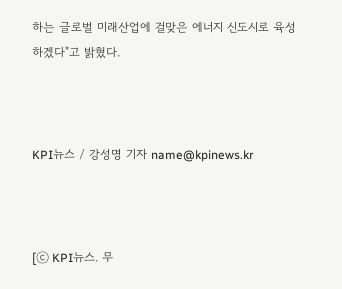하는 글로벌 미래산업에 걸맞은 에너지 신도시로 육성하겠다"고 밝혔다.



KPI뉴스 / 강성명 기자 name@kpinews.kr



[ⓒ KPI뉴스. 무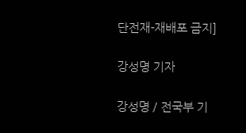단전재-재배포 금지]

강성명 기자

강성명 / 전국부 기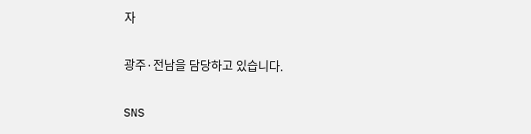자

광주·전남을 담당하고 있습니다.

SNS